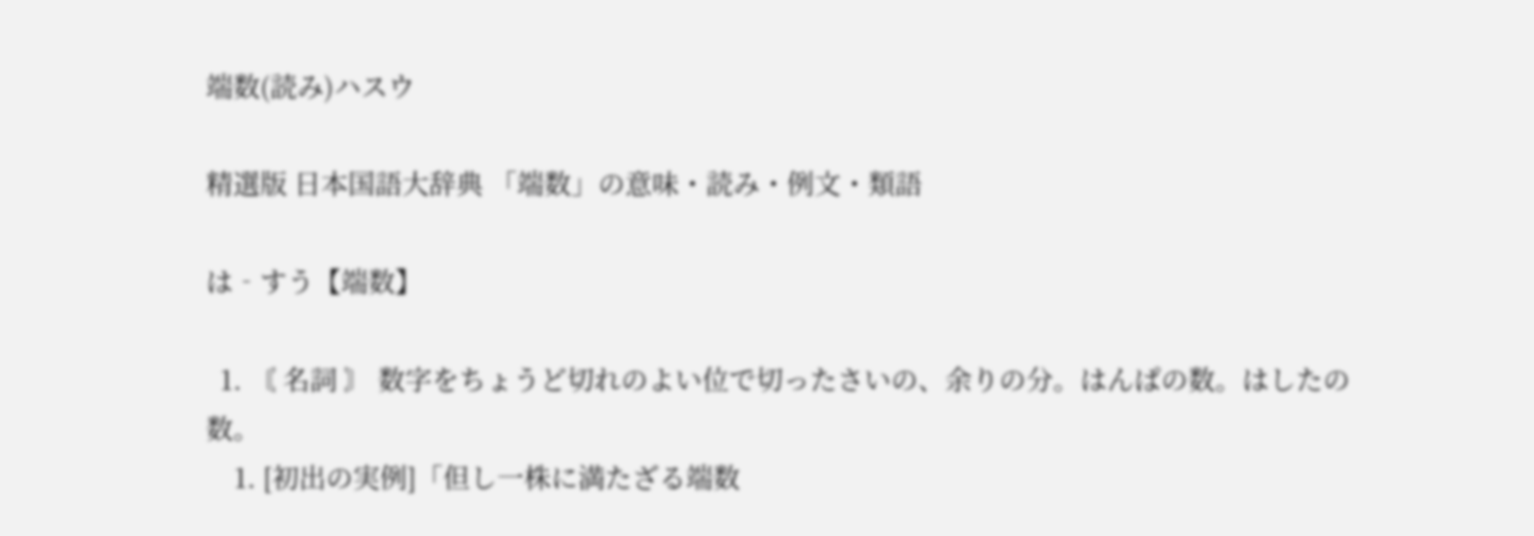端数(読み)ハスウ

精選版 日本国語大辞典 「端数」の意味・読み・例文・類語

は‐すう【端数】

  1. 〘 名詞 〙 数字をちょうど切れのよい位で切ったさいの、余りの分。はんぱの数。はしたの数。
    1. [初出の実例]「但し一株に満たざる端数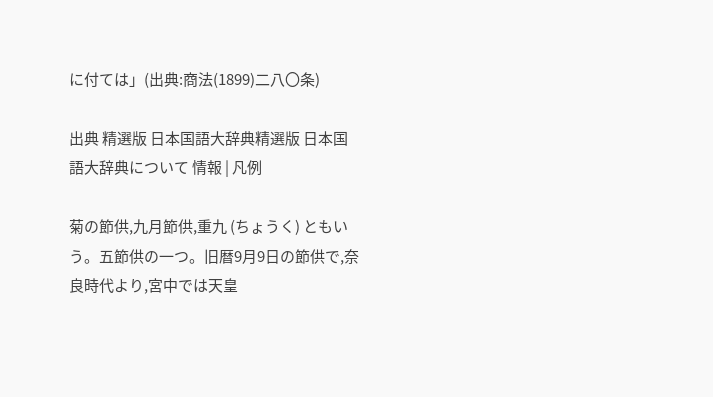に付ては」(出典:商法(1899)二八〇条)

出典 精選版 日本国語大辞典精選版 日本国語大辞典について 情報 | 凡例

菊の節供,九月節供,重九 (ちょうく) ともいう。五節供の一つ。旧暦9月9日の節供で,奈良時代より,宮中では天皇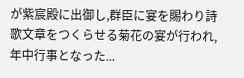が紫宸殿に出御し,群臣に宴を賜わり詩歌文章をつくらせる菊花の宴が行われ,年中行事となった...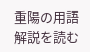重陽の用語解説を読む